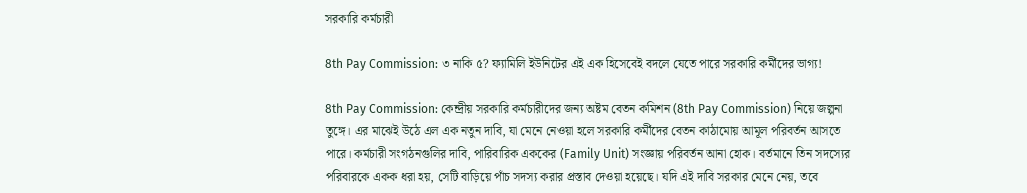সরকারি কর্মচারী

8th Pay Commission: ৩ নাকি ৫? ফ্যামিলি ইউনিটের এই এক হিসেবেই বদলে যেতে পারে সরকারি কর্মীদের ভাগ্য!

8th Pay Commission: কেন্দ্রীয় সরকারি কর্মচারীদের জন্য অষ্টম বেতন কমিশন (8th Pay Commission) নিয়ে জল্পনা তুঙ্গে। এর মাঝেই উঠে এল এক নতুন দাবি, যা মেনে নেওয়া হলে সরকারি কর্মীদের বেতন কাঠামোয় আমূল পরিবর্তন আসতে পারে। কর্মচারী সংগঠনগুলির দাবি, পারিবারিক এককের (Family Unit) সংজ্ঞায় পরিবর্তন আনা হোক। বর্তমানে তিন সদস্যের পরিবারকে একক ধরা হয়, সেটি বাড়িয়ে পাঁচ সদস্য করার প্রস্তাব দেওয়া হয়েছে। যদি এই দাবি সরকার মেনে নেয়, তবে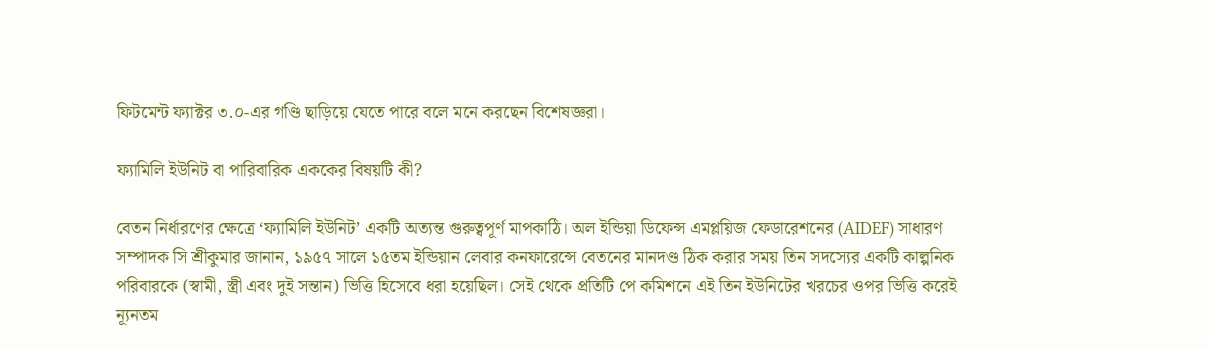ফিটমেন্ট ফ্যাক্টর ৩.০-এর গণ্ডি ছাড়িয়ে যেতে পারে বলে মনে করছেন বিশেষজ্ঞরা।

ফ্যামিলি ইউনিট বা পারিবারিক এককের বিষয়টি কী?

বেতন নির্ধারণের ক্ষেত্রে ‘ফ্যামিলি ইউনিট’ একটি অত্যন্ত গুরুত্বপূর্ণ মাপকাঠি। অল ইন্ডিয়া ডিফেন্স এমপ্লয়িজ ফেডারেশনের (AIDEF) সাধারণ সম্পাদক সি শ্রীকুমার জানান, ১৯৫৭ সালে ১৫তম ইন্ডিয়ান লেবার কনফারেন্সে বেতনের মানদণ্ড ঠিক করার সময় তিন সদস্যের একটি কাল্পনিক পরিবারকে (স্বামী, স্ত্রী এবং দুই সন্তান) ভিত্তি হিসেবে ধরা হয়েছিল। সেই থেকে প্রতিটি পে কমিশনে এই তিন ইউনিটের খরচের ওপর ভিত্তি করেই ন্যূনতম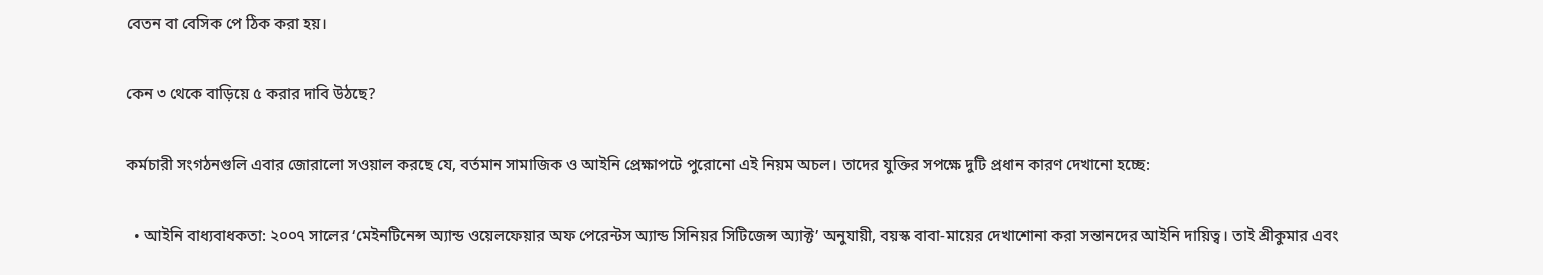বেতন বা বেসিক পে ঠিক করা হয়।

কেন ৩ থেকে বাড়িয়ে ৫ করার দাবি উঠছে?

কর্মচারী সংগঠনগুলি এবার জোরালো সওয়াল করছে যে, বর্তমান সামাজিক ও আইনি প্রেক্ষাপটে পুরোনো এই নিয়ম অচল। তাদের যুক্তির সপক্ষে দুটি প্রধান কারণ দেখানো হচ্ছে:

  • আইনি বাধ্যবাধকতা: ২০০৭ সালের ‘মেইনটিনেন্স অ্যান্ড ওয়েলফেয়ার অফ পেরেন্টস অ্যান্ড সিনিয়র সিটিজেন্স অ্যাক্ট’ অনুযায়ী, বয়স্ক বাবা-মায়ের দেখাশোনা করা সন্তানদের আইনি দায়িত্ব। তাই শ্রীকুমার এবং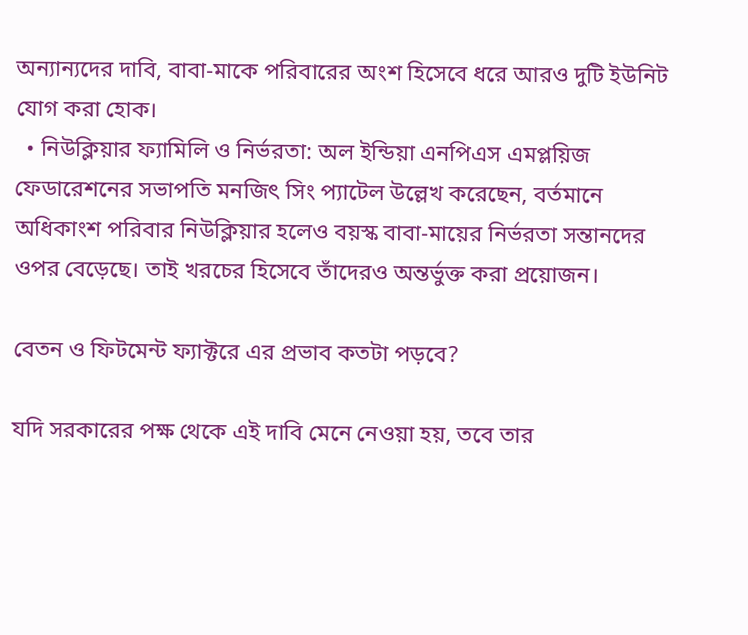অন্যান্যদের দাবি, বাবা-মাকে পরিবারের অংশ হিসেবে ধরে আরও দুটি ইউনিট যোগ করা হোক।
  • নিউক্লিয়ার ফ্যামিলি ও নির্ভরতা: অল ইন্ডিয়া এনপিএস এমপ্লয়িজ ফেডারেশনের সভাপতি মনজিৎ সিং প্যাটেল উল্লেখ করেছেন, বর্তমানে অধিকাংশ পরিবার নিউক্লিয়ার হলেও বয়স্ক বাবা-মায়ের নির্ভরতা সন্তানদের ওপর বেড়েছে। তাই খরচের হিসেবে তাঁদেরও অন্তর্ভুক্ত করা প্রয়োজন।

বেতন ও ফিটমেন্ট ফ্যাক্টরে এর প্রভাব কতটা পড়বে?

যদি সরকারের পক্ষ থেকে এই দাবি মেনে নেওয়া হয়, তবে তার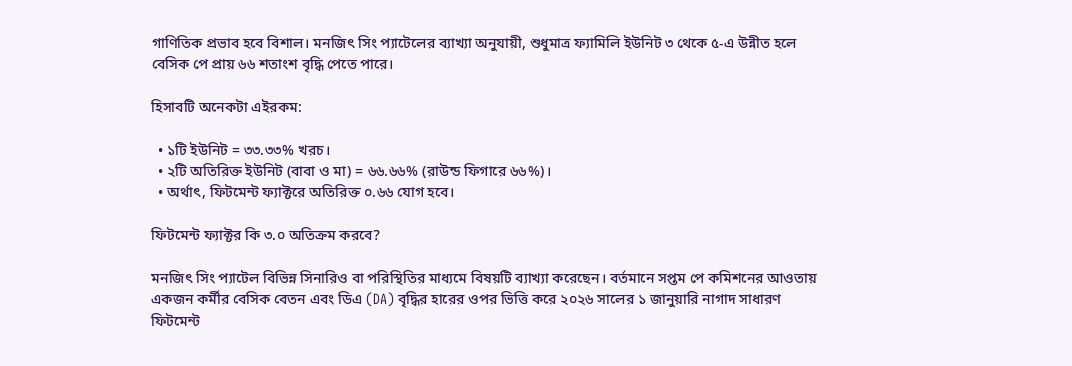গাণিতিক প্রভাব হবে বিশাল। মনজিৎ সিং প্যাটেলের ব্যাখ্যা অনুযায়ী, শুধুমাত্র ফ্যামিলি ইউনিট ৩ থেকে ৫-এ উন্নীত হলে বেসিক পে প্রায় ৬৬ শতাংশ বৃদ্ধি পেতে পারে।

হিসাবটি অনেকটা এইরকম:

  • ১টি ইউনিট = ৩৩.৩৩% খরচ।
  • ২টি অতিরিক্ত ইউনিট (বাবা ও মা) = ৬৬.৬৬% (রাউন্ড ফিগারে ৬৬%)।
  • অর্থাৎ, ফিটমেন্ট ফ্যাক্টরে অতিরিক্ত ০.৬৬ যোগ হবে।

ফিটমেন্ট ফ্যাক্টর কি ৩.০ অতিক্রম করবে?

মনজিৎ সিং প্যাটেল বিভিন্ন সিনারিও বা পরিস্থিতির মাধ্যমে বিষয়টি ব্যাখ্যা করেছেন। বর্তমানে সপ্তম পে কমিশনের আওতায় একজন কর্মীর বেসিক বেতন এবং ডিএ (DA) বৃদ্ধির হারের ওপর ভিত্তি করে ২০২৬ সালের ১ জানুয়ারি নাগাদ সাধারণ ফিটমেন্ট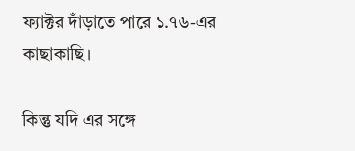ফ্যাক্টর দাঁড়াতে পারে ১.৭৬-এর কাছাকাছি।

কিন্তু যদি এর সঙ্গে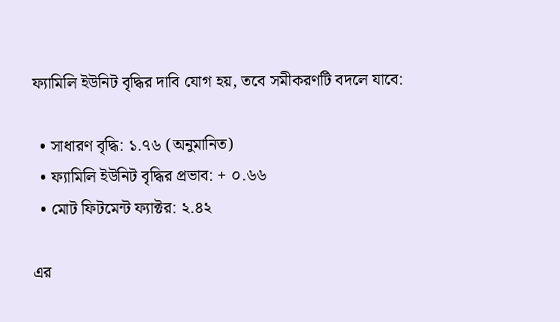ফ্যামিলি ইউনিট বৃদ্ধির দাবি যোগ হয়, তবে সমীকরণটি বদলে যাবে:

  • সাধারণ বৃদ্ধি: ১.৭৬ (অনুমানিত)
  • ফ্যামিলি ইউনিট বৃদ্ধির প্রভাব: + ০.৬৬
  • মোট ফিটমেন্ট ফ্যাক্টর: ২.৪২

এর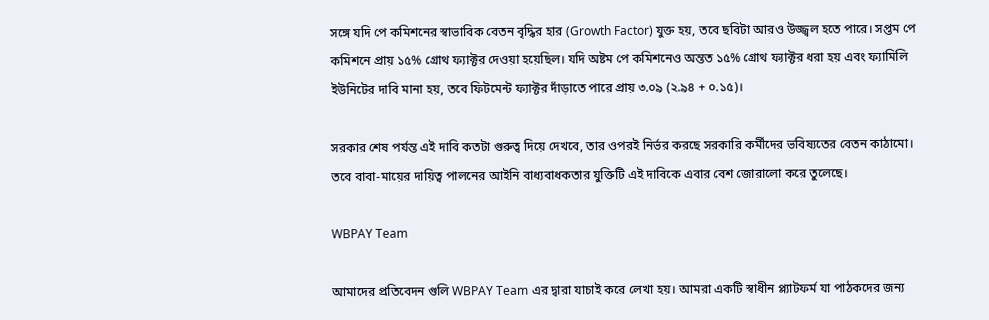সঙ্গে যদি পে কমিশনের স্বাভাবিক বেতন বৃদ্ধির হার (Growth Factor) যুক্ত হয়, তবে ছবিটা আরও উজ্জ্বল হতে পারে। সপ্তম পে কমিশনে প্রায় ১৫% গ্রোথ ফ্যাক্টর দেওয়া হয়েছিল। যদি অষ্টম পে কমিশনেও অন্তত ১৫% গ্রোথ ফ্যাক্টর ধরা হয় এবং ফ্যামিলি ইউনিটের দাবি মানা হয়, তবে ফিটমেন্ট ফ্যাক্টর দাঁড়াতে পারে প্রায় ৩.০৯ (২.৯৪ + ০.১৫)।

সরকার শেষ পর্যন্ত এই দাবি কতটা গুরুত্ব দিয়ে দেখবে, তার ওপরই নির্ভর করছে সরকারি কর্মীদের ভবিষ্যতের বেতন কাঠামো। তবে বাবা-মায়ের দায়িত্ব পালনের আইনি বাধ্যবাধকতার যুক্তিটি এই দাবিকে এবার বেশ জোরালো করে তুলেছে।

WBPAY Team

আমাদের প্রতিবেদন গুলি WBPAY Team এর দ্বারা যাচাই করে লেখা হয়। আমরা একটি স্বাধীন প্ল্যাটফর্ম যা পাঠকদের জন্য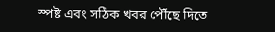স্পষ্ট এবং সঠিক খবর পৌঁছে দিতে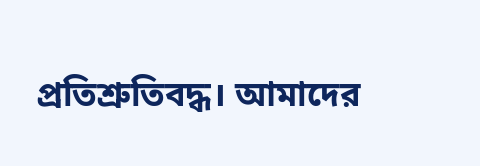প্রতিশ্রুতিবদ্ধ। আমাদের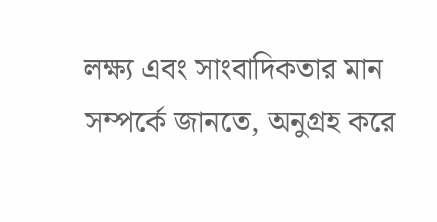লক্ষ্য এবং সাংবাদিকতার মান সম্পর্কে জানতে, অনুগ্রহ করে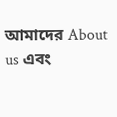আমাদের About us এবং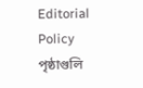Editorial Policy পৃষ্ঠাগুলি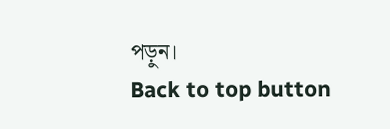পড়ুন।
Back to top button